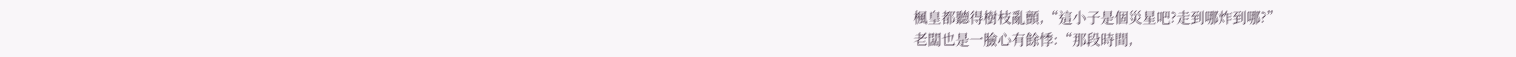楓皇都聽得樹枝亂顫,“這小子是個災星吧?走到哪炸到哪?”
老闆也是一臉心有餘悸:“那段時間,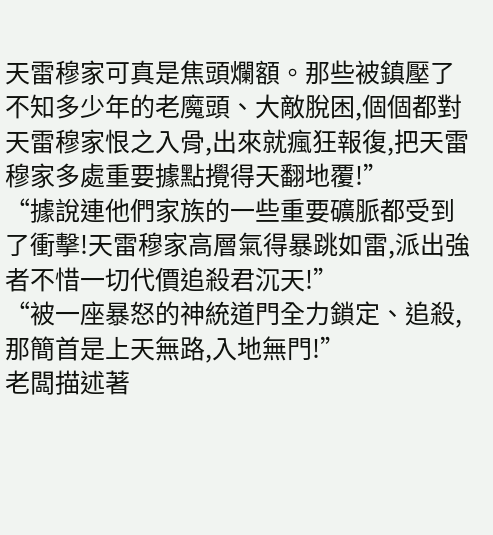天雷穆家可真是焦頭爛額。那些被鎮壓了不知多少年的老魔頭、大敵脫困,個個都對天雷穆家恨之入骨,出來就瘋狂報復,把天雷穆家多處重要據點攪得天翻地覆!”
“據說連他們家族的一些重要礦脈都受到了衝擊!天雷穆家高層氣得暴跳如雷,派出強者不惜一切代價追殺君沉天!”
“被一座暴怒的神統道門全力鎖定、追殺,那簡首是上天無路,入地無門!”
老闆描述著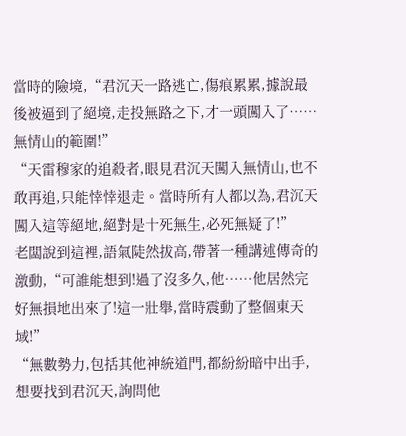當時的險境,“君沉天一路逃亡,傷痕累累,據說最後被逼到了絕境,走投無路之下,才一頭闖入了……無情山的範圍!”
“天雷穆家的追殺者,眼見君沉天闖入無情山,也不敢再追,只能悻悻退走。當時所有人都以為,君沉天闖入這等絕地,絕對是十死無生,必死無疑了!”
老闆說到這裡,語氣陡然拔高,帶著一種講述傳奇的激動,“可誰能想到!過了沒多久,他……他居然完好無損地出來了!這一壯舉,當時震動了整個東天域!”
“無數勢力,包括其他神統道門,都紛紛暗中出手,想要找到君沉天,詢問他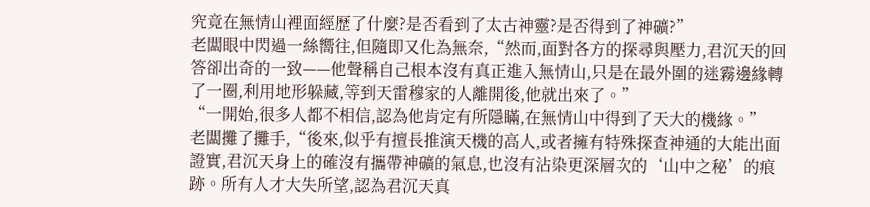究竟在無情山裡面經歷了什麼?是否看到了太古神靈?是否得到了神礦?”
老闆眼中閃過一絲嚮往,但隨即又化為無奈,“然而,面對各方的探尋與壓力,君沉天的回答卻出奇的一致——他聲稱自己根本沒有真正進入無情山,只是在最外圍的迷霧邊緣轉了一圈,利用地形躲藏,等到天雷穆家的人離開後,他就出來了。”
“一開始,很多人都不相信,認為他肯定有所隱瞞,在無情山中得到了天大的機緣。”
老闆攤了攤手,“後來,似乎有擅長推演天機的高人,或者擁有特殊探查神通的大能出面證實,君沉天身上的確沒有攜帶神礦的氣息,也沒有沾染更深層次的‘山中之秘’的痕跡。所有人才大失所望,認為君沉天真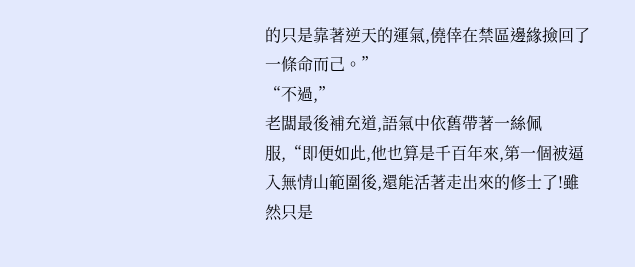的只是靠著逆天的運氣,僥倖在禁區邊緣撿回了一條命而己。”
“不過,”
老闆最後補充道,語氣中依舊帶著一絲佩服,“即便如此,他也算是千百年來,第一個被逼入無情山範圍後,還能活著走出來的修士了!雖然只是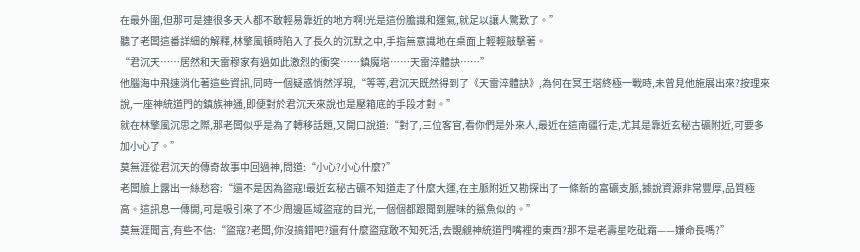在最外圍,但那可是連很多天人都不敢輕易靠近的地方啊!光是這份膽識和運氣,就足以讓人驚歎了。”
聽了老闆這番詳細的解釋,林擎風頓時陷入了長久的沉默之中,手指無意識地在桌面上輕輕敲擊著。
“君沉天……居然和天雷穆家有過如此激烈的衝突……鎮魔塔……天雷淬體訣……”
他腦海中飛速消化著這些資訊,同時一個疑惑悄然浮現,“等等,君沉天既然得到了《天雷淬體訣》,為何在冥王塔終極一戰時,未曾見他施展出來?按理來說,一座神統道門的鎮族神通,即便對於君沉天來說也是壓箱底的手段才對。”
就在林擎風沉思之際,那老闆似乎是為了轉移話題,又開口說道:“對了,三位客官,看你們是外來人,最近在這南疆行走,尤其是靠近玄秘古礦附近,可要多加小心了。”
莫無涯從君沉天的傳奇故事中回過神,問道:“小心?小心什麼?”
老闆臉上露出一絲愁容:“還不是因為盜寇!最近玄秘古礦不知道走了什麼大運,在主脈附近又勘探出了一條新的富礦支脈,據說資源非常豐厚,品質極高。這訊息一傳開,可是吸引來了不少周邊區域盜寇的目光,一個個都跟聞到腥味的鯊魚似的。”
莫無涯聞言,有些不信:“盜寇?老闆,你沒搞錯吧?還有什麼盜寇敢不知死活,去覬覦神統道門嘴裡的東西?那不是老壽星吃砒霜——嫌命長嗎?”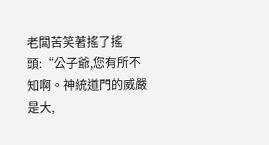老闆苦笑著搖了搖頭:“公子爺,您有所不知啊。神統道門的威嚴是大,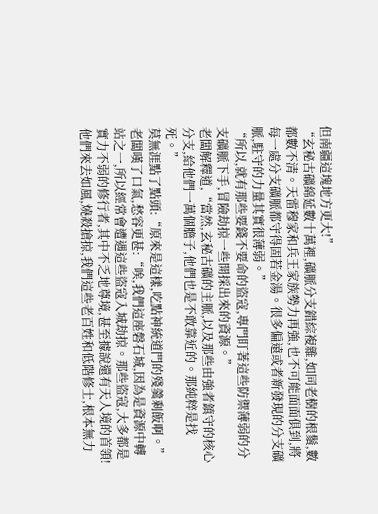但南疆這塊地方更大!”
“玄秘古礦綿延數十萬裡,礦脈分支錯綜複雜,如同老樹的根鬚,數都數不清。天雷穆家和兵王家族勢力再強,也不可能面面俱到,將每一處分支礦脈都守得固若金湯。很多偏遠或者新發現的分支礦脈,駐守的力量其實很薄弱。”
“所以,就有那些要錢不要命的盜寇,專門盯著這些防禦薄弱的分支礦脈下手,冒險劫掠一些開採出來的資源。”
老闆解釋道,“當然,玄秘古礦的主脈,以及那些由強者鎮守的核心分支,給他們一萬個膽子,他們也是不敢靠近的。那純粹是找死。”
莫無涯點了點頭:“原來是這樣,吃點神統道門的殘羹剩飯啊。”
老闆嘆了口氣,愁容更甚:“唉,我們這座磐石城,因為是資源中轉站之一,所以經常會遭遇這些盜寇入城劫掠。那些盜寇,大多都是實力不弱的修行者,其中不乏地尊境,甚至據說還有天人境的首領!他們來去如風,燒殺搶掠,我們這些老百姓和低階修士,根本無力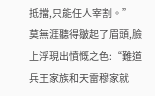抵擋,只能任人宰割。”
莫無涯聽得皺起了眉頭,臉上浮現出憤慨之色:“難道兵王家族和天雷穆家就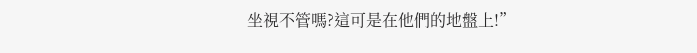坐視不管嗎?這可是在他們的地盤上!”